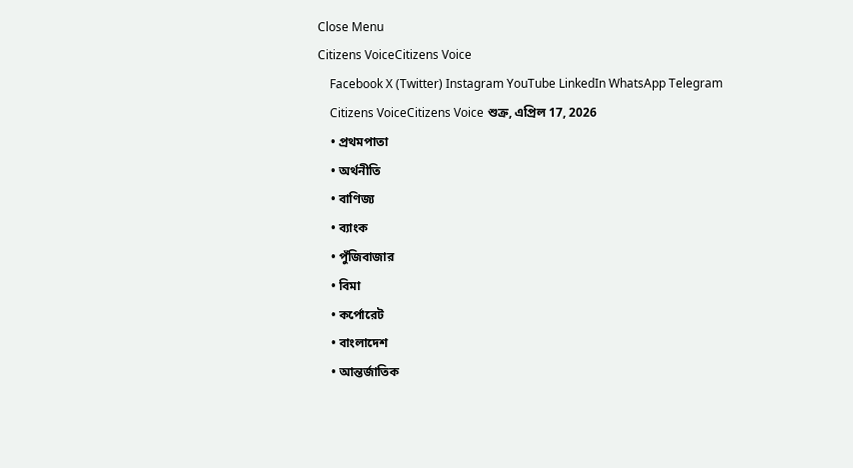Close Menu
Citizens VoiceCitizens Voice
    Facebook X (Twitter) Instagram YouTube LinkedIn WhatsApp Telegram
    Citizens VoiceCitizens Voice শুক্র, এপ্রিল 17, 2026
    • প্রথমপাতা
    • অর্থনীতি
    • বাণিজ্য
    • ব্যাংক
    • পুঁজিবাজার
    • বিমা
    • কর্পোরেট
    • বাংলাদেশ
    • আন্তর্জাতিক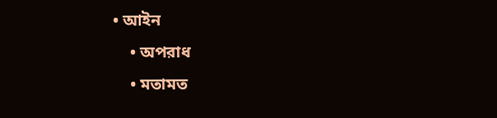• আইন
    • অপরাধ
    • মতামত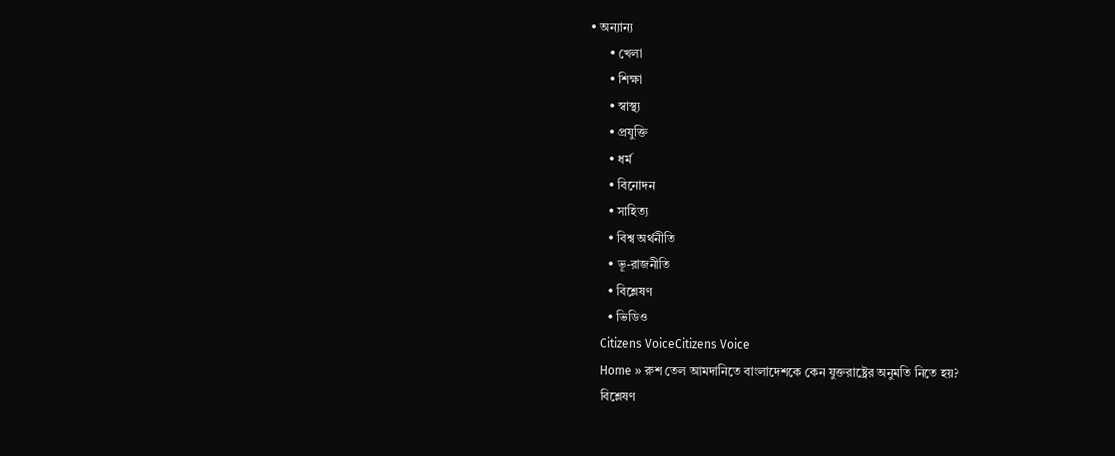• অন্যান্য
      • খেলা
      • শিক্ষা
      • স্বাস্থ্য
      • প্রযুক্তি
      • ধর্ম
      • বিনোদন
      • সাহিত্য
      • বিশ্ব অর্থনীতি
      • ভূ-রাজনীতি
      • বিশ্লেষণ
      • ভিডিও
    Citizens VoiceCitizens Voice
    Home » রুশ তেল আমদানিতে বাংলাদেশকে কেন যুক্তরাষ্ট্রের অনুমতি নিতে হয়?
    বিশ্লেষণ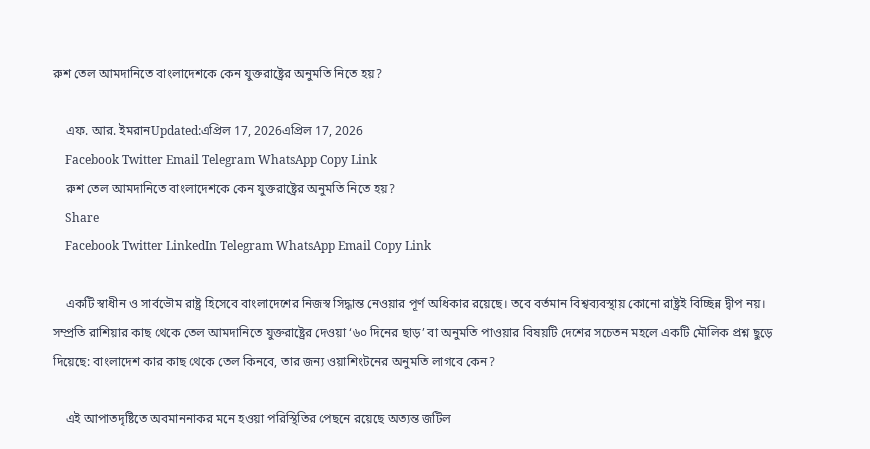রুশ তেল আমদানিতে বাংলাদেশকে কেন যুক্তরাষ্ট্রের অনুমতি নিতে হয়?

    এফ. আর. ইমরানUpdated:এপ্রিল 17, 2026এপ্রিল 17, 2026
    Facebook Twitter Email Telegram WhatsApp Copy Link
    রুশ তেল আমদানিতে বাংলাদেশকে কেন যুক্তরাষ্ট্রের অনুমতি নিতে হয়?
    Share
    Facebook Twitter LinkedIn Telegram WhatsApp Email Copy Link

    একটি স্বাধীন ও সার্বভৌম রাষ্ট্র হিসেবে বাংলাদেশের নিজস্ব সিদ্ধান্ত নেওয়ার পূর্ণ অধিকার রয়েছে। তবে বর্তমান বিশ্বব্যবস্থায় কোনো রাষ্ট্রই বিচ্ছিন্ন দ্বীপ নয়। সম্প্রতি রাশিয়ার কাছ থেকে তেল আমদানিতে যুক্তরাষ্ট্রের দেওয়া ‘৬০ দিনের ছাড়’ বা অনুমতি পাওয়ার বিষয়টি দেশের সচেতন মহলে একটি মৌলিক প্রশ্ন ছুড়ে দিয়েছে: বাংলাদেশ কার কাছ থেকে তেল কিনবে, তার জন্য ওয়াশিংটনের অনুমতি লাগবে কেন?

    এই আপাতদৃষ্টিতে অবমাননাকর মনে হওয়া পরিস্থিতির পেছনে রয়েছে অত্যন্ত জটিল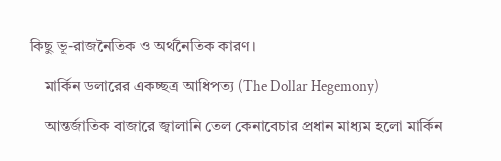কিছু ভূ-রাজনৈতিক ও অর্থনৈতিক কারণ।

    মার্কিন ডলারের একচ্ছত্র আধিপত্য (The Dollar Hegemony)

    আন্তর্জাতিক বাজারে জ্বালানি তেল কেনাবেচার প্রধান মাধ্যম হলো মার্কিন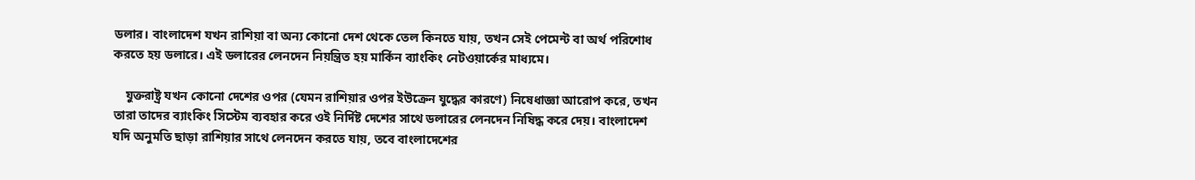ডলার। বাংলাদেশ যখন রাশিয়া বা অন্য কোনো দেশ থেকে তেল কিনতে যায়, তখন সেই পেমেন্ট বা অর্থ পরিশোধ করতে হয় ডলারে। এই ডলারের লেনদেন নিয়ন্ত্রিত হয় মার্কিন ব্যাংকিং নেটওয়ার্কের মাধ্যমে।

    যুক্তরাষ্ট্র যখন কোনো দেশের ওপর (যেমন রাশিয়ার ওপর ইউক্রেন যুদ্ধের কারণে) নিষেধাজ্ঞা আরোপ করে, তখন তারা তাদের ব্যাংকিং সিস্টেম ব্যবহার করে ওই নির্দিষ্ট দেশের সাথে ডলারের লেনদেন নিষিদ্ধ করে দেয়। বাংলাদেশ যদি অনুমতি ছাড়া রাশিয়ার সাথে লেনদেন করতে যায়, তবে বাংলাদেশের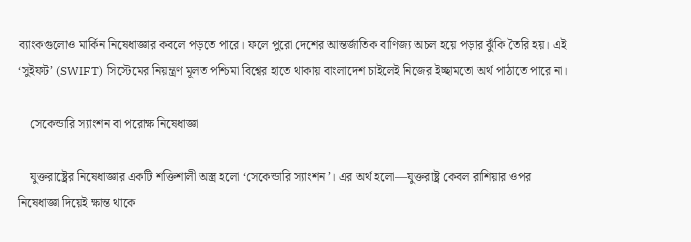ব্যাংকগুলোও মার্কিন নিষেধাজ্ঞার কবলে পড়তে পারে। ফলে পুরো দেশের আন্তর্জাতিক বাণিজ্য অচল হয়ে পড়ার ঝুঁকি তৈরি হয়। এই ‘সুইফট’ (SWIFT) সিস্টেমের নিয়ন্ত্রণ মূলত পশ্চিমা বিশ্বের হাতে থাকায় বাংলাদেশ চাইলেই নিজের ইচ্ছামতো অর্থ পাঠাতে পারে না।

    সেকেন্ডারি স্যাংশন বা পরোক্ষ নিষেধাজ্ঞা

    যুক্তরাষ্ট্রের নিষেধাজ্ঞার একটি শক্তিশালী অস্ত্র হলো ‘সেকেন্ডারি স্যাংশন’। এর অর্থ হলো—যুক্তরাষ্ট্র কেবল রাশিয়ার ওপর নিষেধাজ্ঞা দিয়েই ক্ষান্ত থাকে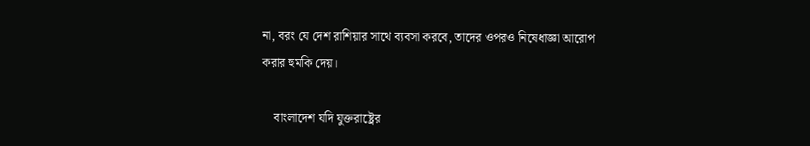না, বরং যে দেশ রাশিয়ার সাথে ব্যবসা করবে, তাদের ওপরও নিষেধাজ্ঞা আরোপ করার হুমকি দেয়।

    বাংলাদেশ যদি যুক্তরাষ্ট্রের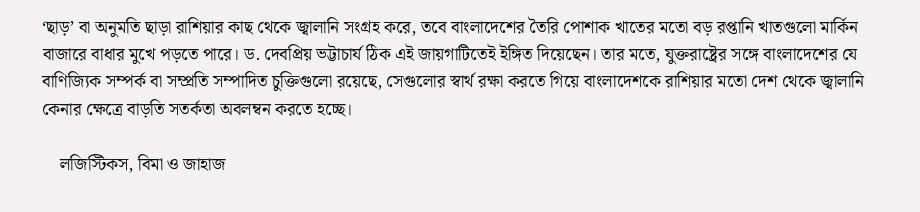‘ছাড়’ বা অনুমতি ছাড়া রাশিয়ার কাছ থেকে জ্বালানি সংগ্রহ করে, তবে বাংলাদেশের তৈরি পোশাক খাতের মতো বড় রপ্তানি খাতগুলো মার্কিন বাজারে বাধার মুখে পড়তে পারে। ড. দেবপ্রিয় ভট্টাচার্য ঠিক এই জায়গাটিতেই ইঙ্গিত দিয়েছেন। তার মতে, যুক্তরাষ্ট্রের সঙ্গে বাংলাদেশের যে বাণিজ্যিক সম্পর্ক বা সম্প্রতি সম্পাদিত চুক্তিগুলো রয়েছে, সেগুলোর স্বার্থ রক্ষা করতে গিয়ে বাংলাদেশকে রাশিয়ার মতো দেশ থেকে জ্বালানি কেনার ক্ষেত্রে বাড়তি সতর্কতা অবলম্বন করতে হচ্ছে।

    লজিস্টিকস, বিমা ও জাহাজ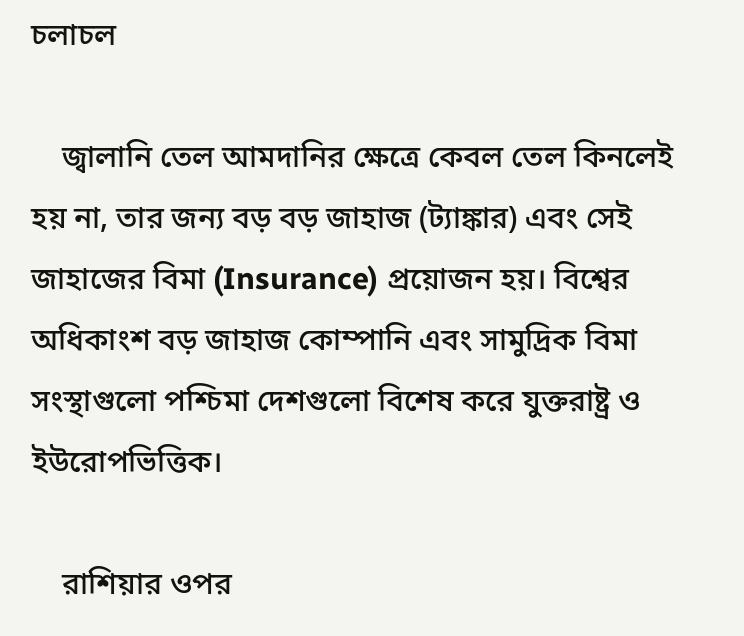চলাচল

    জ্বালানি তেল আমদানির ক্ষেত্রে কেবল তেল কিনলেই হয় না, তার জন্য বড় বড় জাহাজ (ট্যাঙ্কার) এবং সেই জাহাজের বিমা (Insurance) প্রয়োজন হয়। বিশ্বের অধিকাংশ বড় জাহাজ কোম্পানি এবং সামুদ্রিক বিমা সংস্থাগুলো পশ্চিমা দেশগুলো বিশেষ করে যুক্তরাষ্ট্র ও ইউরোপভিত্তিক।

    রাশিয়ার ওপর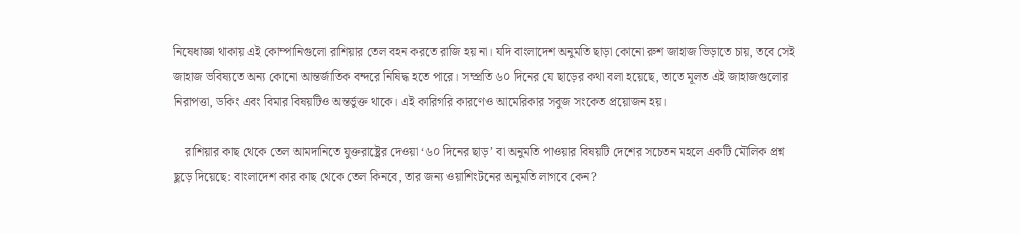নিষেধাজ্ঞা থাকায় এই কোম্পানিগুলো রাশিয়ার তেল বহন করতে রাজি হয় না। যদি বাংলাদেশ অনুমতি ছাড়া কোনো রুশ জাহাজ ভিড়াতে চায়, তবে সেই জাহাজ ভবিষ্যতে অন্য কোনো আন্তর্জাতিক বন্দরে নিষিদ্ধ হতে পারে। সম্প্রতি ৬০ দিনের যে ছাড়ের কথা বলা হয়েছে, তাতে মূলত এই জাহাজগুলোর নিরাপত্তা, ডকিং এবং বিমার বিষয়টিও অন্তর্ভুক্ত থাকে। এই কারিগরি কারণেও আমেরিকার সবুজ সংকেত প্রয়োজন হয়।

    রাশিয়ার কাছ থেকে তেল আমদানিতে যুক্তরাষ্ট্রের দেওয়া ‘৬০ দিনের ছাড়’ বা অনুমতি পাওয়ার বিষয়টি দেশের সচেতন মহলে একটি মৌলিক প্রশ্ন ছুড়ে দিয়েছে: বাংলাদেশ কার কাছ থেকে তেল কিনবে, তার জন্য ওয়াশিংটনের অনুমতি লাগবে কেন?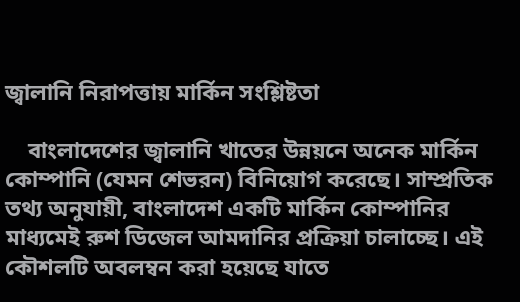জ্বালানি নিরাপত্তায় মার্কিন সংশ্লিষ্টতা

    বাংলাদেশের জ্বালানি খাতের উন্নয়নে অনেক মার্কিন কোম্পানি (যেমন শেভরন) বিনিয়োগ করেছে। সাম্প্রতিক তথ্য অনুযায়ী, বাংলাদেশ একটি মার্কিন কোম্পানির মাধ্যমেই রুশ ডিজেল আমদানির প্রক্রিয়া চালাচ্ছে। এই কৌশলটি অবলম্বন করা হয়েছে যাতে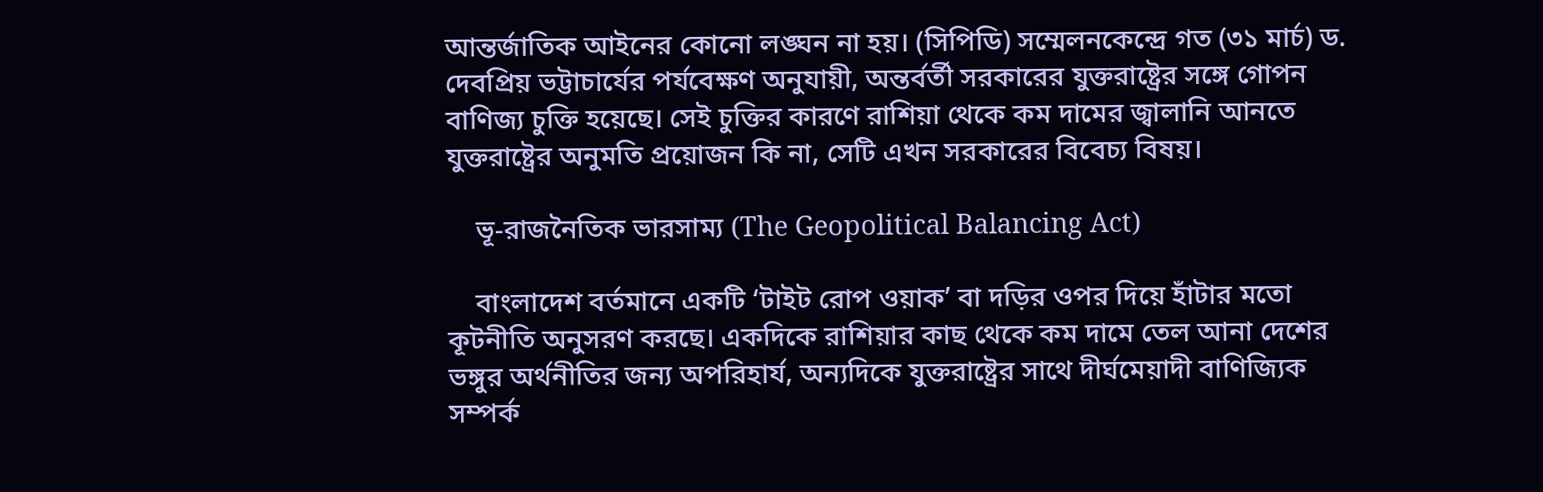আন্তর্জাতিক আইনের কোনো লঙ্ঘন না হয়। (সিপিডি) সম্মেলনকেন্দ্রে গত (৩১ মার্চ) ড. দেবপ্রিয় ভট্টাচার্যের পর্যবেক্ষণ অনুযায়ী, অন্তর্বর্তী সরকারের যুক্তরাষ্ট্রের সঙ্গে গোপন বাণিজ্য চুক্তি হয়েছে। সেই চুক্তির কারণে রাশিয়া থেকে কম দামের জ্বালানি আনতে যুক্তরাষ্ট্রের অনুমতি প্রয়োজন কি না, সেটি এখন সরকারের বিবেচ্য বিষয়।

    ভূ-রাজনৈতিক ভারসাম্য (The Geopolitical Balancing Act)

    বাংলাদেশ বর্তমানে একটি ‘টাইট রোপ ওয়াক’ বা দড়ির ওপর দিয়ে হাঁটার মতো কূটনীতি অনুসরণ করছে। একদিকে রাশিয়ার কাছ থেকে কম দামে তেল আনা দেশের ভঙ্গুর অর্থনীতির জন্য অপরিহার্য, অন্যদিকে যুক্তরাষ্ট্রের সাথে দীর্ঘমেয়াদী বাণিজ্যিক সম্পর্ক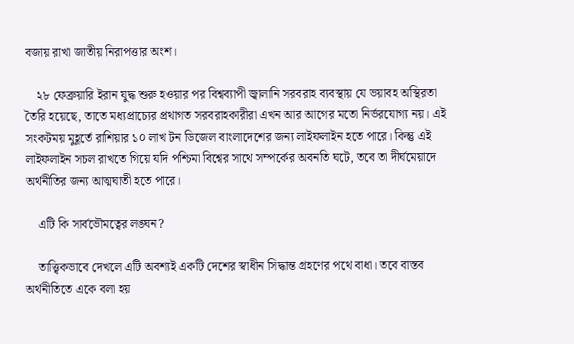বজায় রাখা জাতীয় নিরাপত্তার অংশ।

    ২৮ ফেব্রুয়ারি ইরান যুদ্ধ শুরু হওয়ার পর বিশ্বব্যাপী জ্বালানি সরবরাহ ব্যবস্থায় যে ভয়াবহ অস্থিরতা তৈরি হয়েছে, তাতে মধ্যপ্রাচ্যের প্রথাগত সরবরাহকারীরা এখন আর আগের মতো নির্ভরযোগ্য নয়। এই সংকটময় মুহূর্তে রাশিয়ার ১০ লাখ টন ডিজেল বাংলাদেশের জন্য লাইফলাইন হতে পারে। কিন্তু এই লাইফলাইন সচল রাখতে গিয়ে যদি পশ্চিমা বিশ্বের সাথে সম্পর্কের অবনতি ঘটে, তবে তা দীর্ঘমেয়াদে অর্থনীতির জন্য আত্মঘাতী হতে পারে।

    এটি কি সার্বভৌমত্বের লঙ্ঘন?

    তাত্ত্বিকভাবে দেখলে এটি অবশ্যই একটি দেশের স্বাধীন সিদ্ধান্ত গ্রহণের পথে বাধা। তবে বাস্তব অর্থনীতিতে একে বলা হয়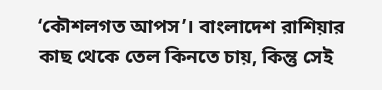‘কৌশলগত আপস’। বাংলাদেশ রাশিয়ার কাছ থেকে তেল কিনতে চায়, কিন্তু সেই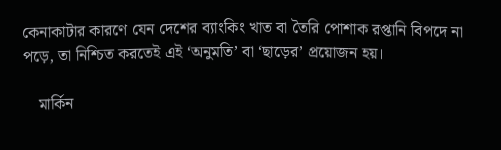কেনাকাটার কারণে যেন দেশের ব্যাংকিং খাত বা তৈরি পোশাক রপ্তানি বিপদে না পড়ে, তা নিশ্চিত করতেই এই ‘অনুমতি’ বা ‘ছাড়ের’ প্রয়োজন হয়।

    মার্কিন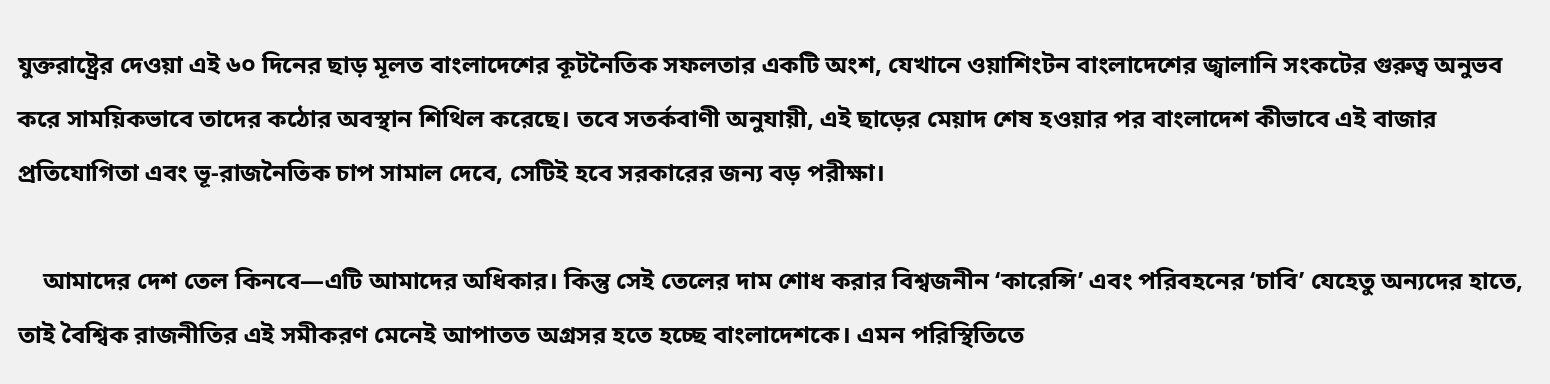যুক্তরাষ্ট্রের দেওয়া এই ৬০ দিনের ছাড় মূলত বাংলাদেশের কূটনৈতিক সফলতার একটি অংশ, যেখানে ওয়াশিংটন বাংলাদেশের জ্বালানি সংকটের গুরুত্ব অনুভব করে সাময়িকভাবে তাদের কঠোর অবস্থান শিথিল করেছে। তবে সতর্কবাণী অনুযায়ী, এই ছাড়ের মেয়াদ শেষ হওয়ার পর বাংলাদেশ কীভাবে এই বাজার প্রতিযোগিতা এবং ভূ-রাজনৈতিক চাপ সামাল দেবে, সেটিই হবে সরকারের জন্য বড় পরীক্ষা।

    আমাদের দেশ তেল কিনবে—এটি আমাদের অধিকার। কিন্তু সেই তেলের দাম শোধ করার বিশ্বজনীন ‘কারেন্সি’ এবং পরিবহনের ‘চাবি’ যেহেতু অন্যদের হাতে, তাই বৈশ্বিক রাজনীতির এই সমীকরণ মেনেই আপাতত অগ্রসর হতে হচ্ছে বাংলাদেশকে। এমন পরিস্থিতিতে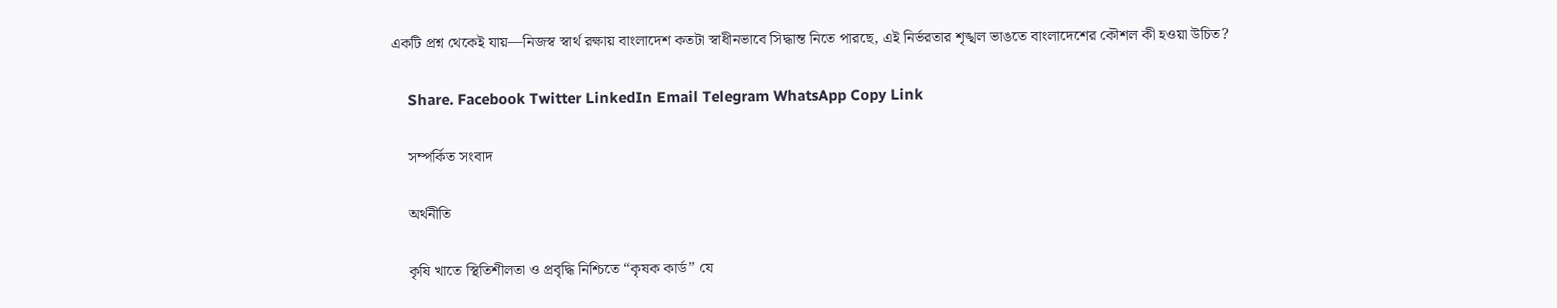একটি প্রশ্ন থেকেই যায়—নিজস্ব স্বার্থ রক্ষায় বাংলাদেশ কতটা স্বাধীনভাবে সিদ্ধান্ত নিতে পারছে, এই নির্ভরতার শৃঙ্খল ভাঙতে বাংলাদেশের কৌশল কী হওয়া উচিত?

    Share. Facebook Twitter LinkedIn Email Telegram WhatsApp Copy Link

    সম্পর্কিত সংবাদ

    অর্থনীতি

    কৃষি খাতে স্থিতিশীলতা ও প্রবৃদ্ধি নিশ্চিতে “কৃষক কার্ড” যে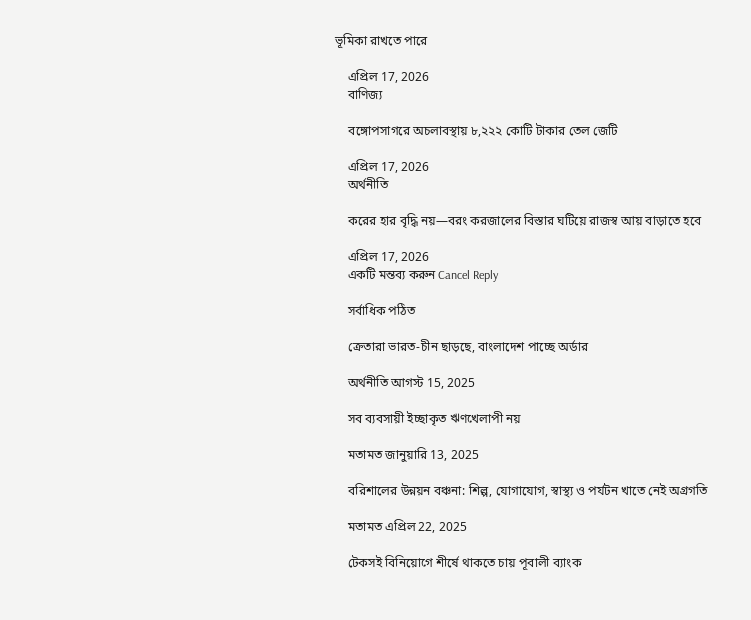ভূমিকা রাখতে পারে

    এপ্রিল 17, 2026
    বাণিজ্য

    বঙ্গোপসাগরে অচলাবস্থায় ৮,২২২ কোটি টাকার তেল জেটি

    এপ্রিল 17, 2026
    অর্থনীতি

    করের হার বৃদ্ধি নয়—বরং করজালের বিস্তার ঘটিয়ে রাজস্ব আয় বাড়াতে হবে

    এপ্রিল 17, 2026
    একটি মন্তব্য করুন Cancel Reply

    সর্বাধিক পঠিত

    ক্রেতারা ভারত-চীন ছাড়ছে, বাংলাদেশ পাচ্ছে অর্ডার

    অর্থনীতি আগস্ট 15, 2025

    সব ব্যবসায়ী ইচ্ছাকৃত ঋণখেলাপী নয়

    মতামত জানুয়ারি 13, 2025

    বরিশালের উন্নয়ন বঞ্চনা: শিল্প, যোগাযোগ, স্বাস্থ্য ও পর্যটন খাতে নেই অগ্রগতি

    মতামত এপ্রিল 22, 2025

    টেকসই বিনিয়োগে শীর্ষে থাকতে চায় পূবালী ব্যাংক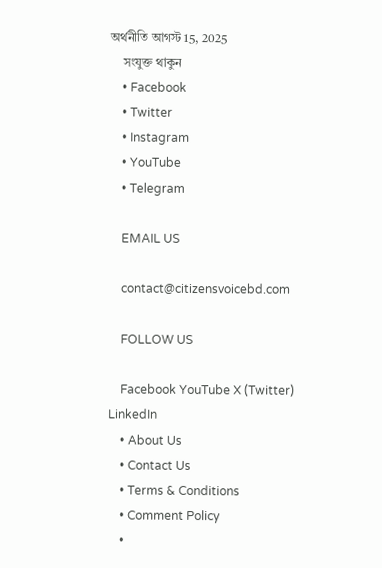অর্থনীতি আগস্ট 15, 2025
    সংযুক্ত থাকুন
    • Facebook
    • Twitter
    • Instagram
    • YouTube
    • Telegram

    EMAIL US

    contact@citizensvoicebd.com

    FOLLOW US

    Facebook YouTube X (Twitter) LinkedIn
    • About Us
    • Contact Us
    • Terms & Conditions
    • Comment Policy
    •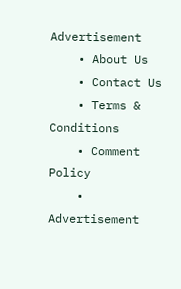Advertisement
    • About Us
    • Contact Us
    • Terms & Conditions
    • Comment Policy
    • Advertisement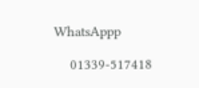WhatsAppp

    01339-517418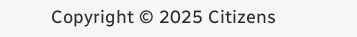Copyright © 2025 Citizens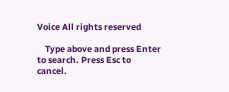Voice All rights reserved

    Type above and press Enter to search. Press Esc to cancel.